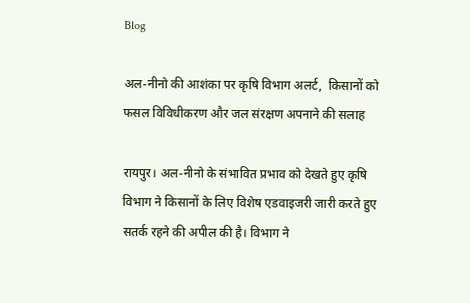Blog

अल-नीनो की आशंका पर कृषि विभाग अलर्ट,  किसानों को फसल विविधीकरण और जल संरक्षण अपनाने की सलाह

रायपुर। अल-नीनो के संभावित प्रभाव को देखते हुए कृषि विभाग ने किसानों के लिए विशेष एडवाइजरी जारी करते हुए सतर्क रहने की अपील की है। विभाग ने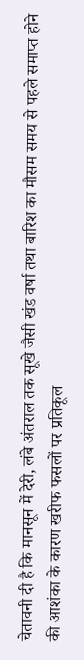चेतावनी दी है कि मानसून में देरी, लंबे अंतराल तक सूखे जैसी खंड वर्षा तथा बारिश का मौसम समय से पहले समाप्त होने की आशंका के कारण खरीफ फसलों पर प्रतिकूल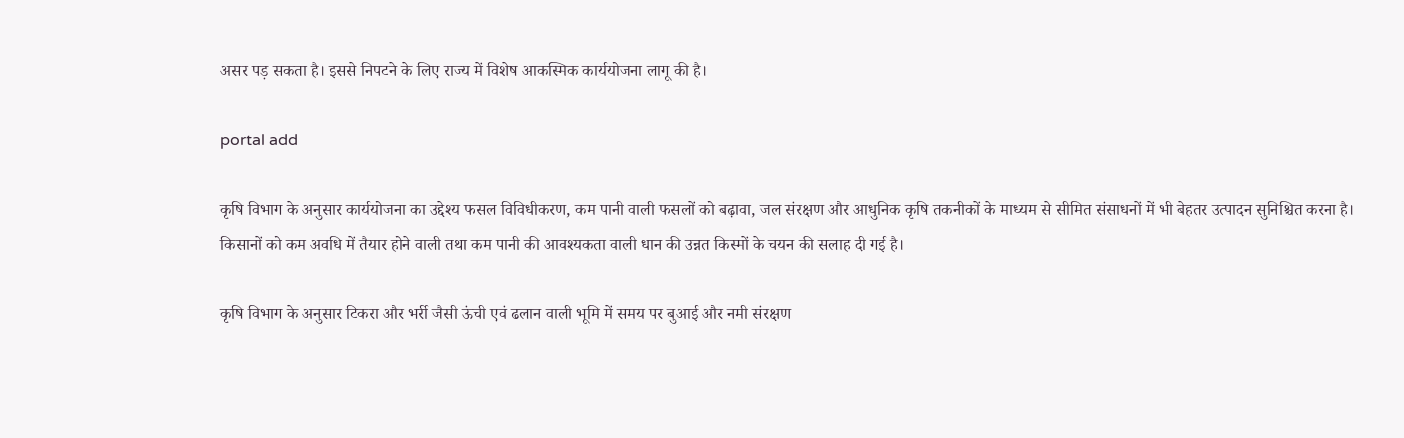असर पड़ सकता है। इससे निपटने के लिए राज्य में विशेष आकस्मिक कार्ययोजना लागू की है।

portal add

कृषि विभाग के अनुसार कार्ययोजना का उद्देश्य फसल विविधीकरण, कम पानी वाली फसलों को बढ़ावा, जल संरक्षण और आधुनिक कृषि तकनीकों के माध्यम से सीमित संसाधनों में भी बेहतर उत्पादन सुनिश्चित करना है। किसानों को कम अवधि में तैयार होने वाली तथा कम पानी की आवश्यकता वाली धान की उन्नत किस्मों के चयन की सलाह दी गई है।

कृषि विभाग के अनुसार टिकरा और भर्री जैसी ऊंची एवं ढलान वाली भूमि में समय पर बुआई और नमी संरक्षण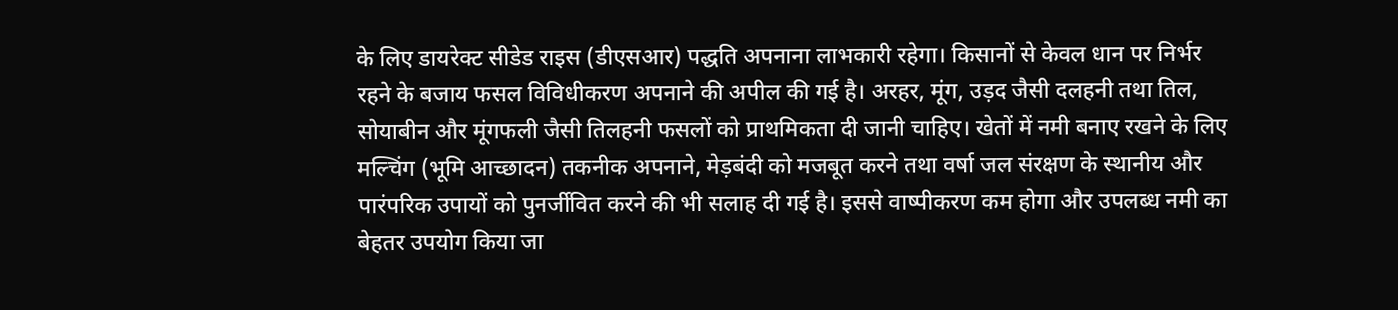के लिए डायरेक्ट सीडेड राइस (डीएसआर) पद्धति अपनाना लाभकारी रहेगा। किसानों से केवल धान पर निर्भर रहने के बजाय फसल विविधीकरण अपनाने की अपील की गई है। अरहर, मूंग, उड़द जैसी दलहनी तथा तिल, सोयाबीन और मूंगफली जैसी तिलहनी फसलों को प्राथमिकता दी जानी चाहिए। खेतों में नमी बनाए रखने के लिए मल्चिंग (भूमि आच्छादन) तकनीक अपनाने, मेड़बंदी को मजबूत करने तथा वर्षा जल संरक्षण के स्थानीय और पारंपरिक उपायों को पुनर्जीवित करने की भी सलाह दी गई है। इससे वाष्पीकरण कम होगा और उपलब्ध नमी का बेहतर उपयोग किया जा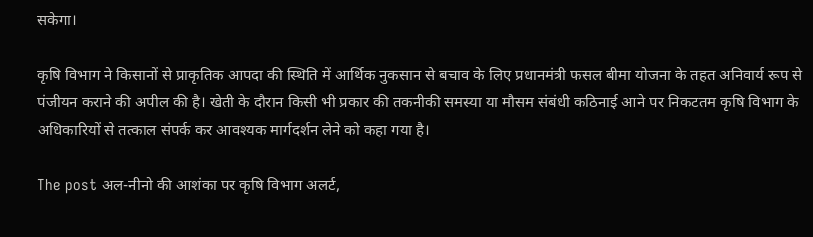सकेगा।

कृषि विभाग ने किसानों से प्राकृतिक आपदा की स्थिति में आर्थिक नुकसान से बचाव के लिए प्रधानमंत्री फसल बीमा योजना के तहत अनिवार्य रूप से पंजीयन कराने की अपील की है। खेती के दौरान किसी भी प्रकार की तकनीकी समस्या या मौसम संबंधी कठिनाई आने पर निकटतम कृषि विभाग के अधिकारियों से तत्काल संपर्क कर आवश्यक मार्गदर्शन लेने को कहा गया है।

The post अल-नीनो की आशंका पर कृषि विभाग अलर्ट,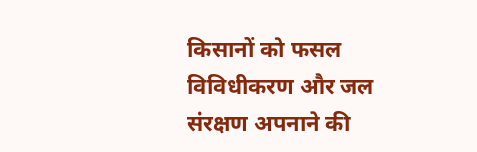किसानों को फसल विविधीकरण और जल संरक्षण अपनाने की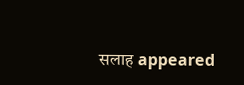सलाह appeared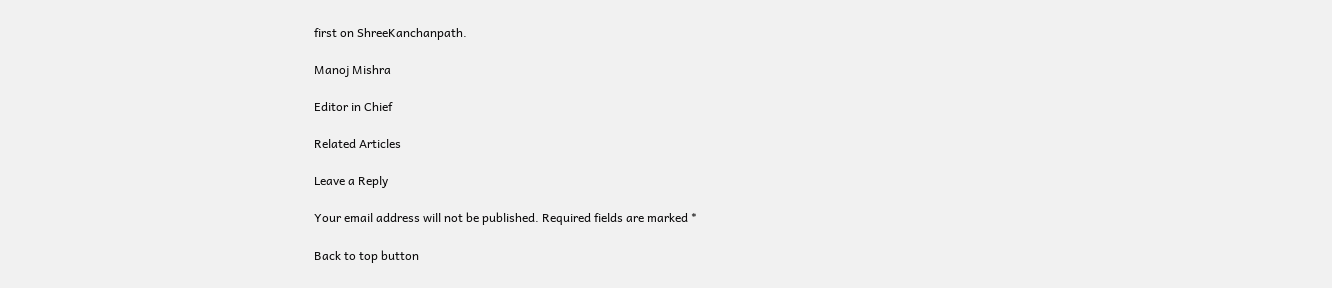first on ShreeKanchanpath.

Manoj Mishra

Editor in Chief

Related Articles

Leave a Reply

Your email address will not be published. Required fields are marked *

Back to top button